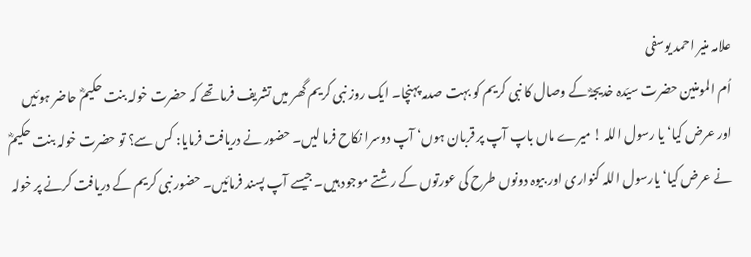علامہ منیر احمد یوسفی
اُم المومنین حضرت سیّدہ خدیجہؓ کے وصال کا نبی کریم کو بہت صدمہ پہنچا۔ ایک روز نبی کریم گھر میں تشریف فرما تھے کہ حضرت خولہ بنت حکیمؓ حاضر ہوئیں اور عرض کیا‘ یا رسول اللہ ! میرے ماں باپ آپ پر قربان ہوں‘ آپ دوسرا نکاح فرما لیں۔ حضور نے دریافت فرمایا: کس سے؟ تو حضرت خولہ بنت حکیمؓ نے عرض کیا‘ یارسول اللہ کنواری اور بیوہ دونوں طرح کی عورتوں کے رشتے موجود ہیں۔ جیسے آپ پسند فرمائیں۔ حضور نبی کریم کے دریافت کرنے پر خولہ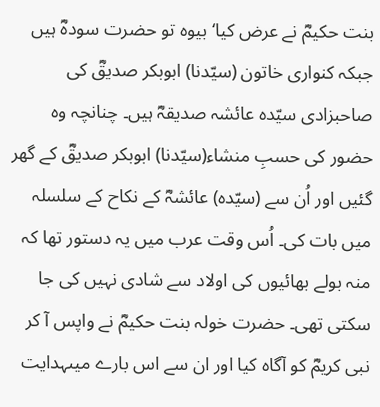بنت حکیمؓ نے عرض کیا‘ بیوہ تو حضرت سودہؓ ہیں جبکہ کنواری خاتون (سیّدنا) ابوبکر صدیقؓ کی صاحبزادی سیّدہ عائشہ صدیقہؓ ہیں۔ چنانچہ وہ حضور کی حسبِ منشاء(سیّدنا) ابوبکر صدیقؓ کے گھر گئیں اور اُن سے (سیّدہ) عائشہؓ کے نکاح کے سلسلہ میں بات کی۔ اُس وقت عرب میں یہ دستور تھا کہ منہ بولے بھائیوں کی اولاد سے شادی نہیں کی جا سکتی تھی۔ حضرت خولہ بنت حکیمؓ نے واپس آ کر نبی کریمؓ کو آگاہ کیا اور ان سے اس بارے میںہدایت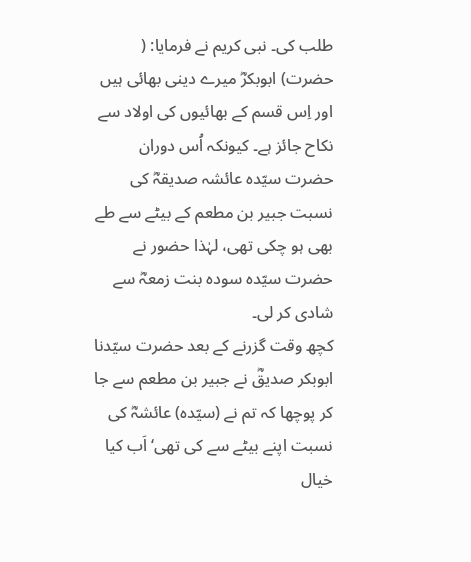طلب کی۔ نبی کریم نے فرمایا: ( حضرت) ابوبکرؓ میرے دینی بھائی ہیں اور اِس قسم کے بھائیوں کی اولاد سے نکاح جائز ہے۔ کیونکہ اُس دوران حضرت سیّدہ عائشہ صدیقہؓ کی نسبت جبیر بن مطعم کے بیٹے سے طے بھی ہو چکی تھی، لہٰذا حضور نے حضرت سیّدہ سودہ بنت زمعہؓ سے شادی کر لی۔
کچھ وقت گزرنے کے بعد حضرت سیّدنا ابوبکر صدیقؓ نے جبیر بن مطعم سے جا کر پوچھا کہ تم نے (سیّدہ) عائشہؓ کی نسبت اپنے بیٹے سے کی تھی‘ اَب کیا خیال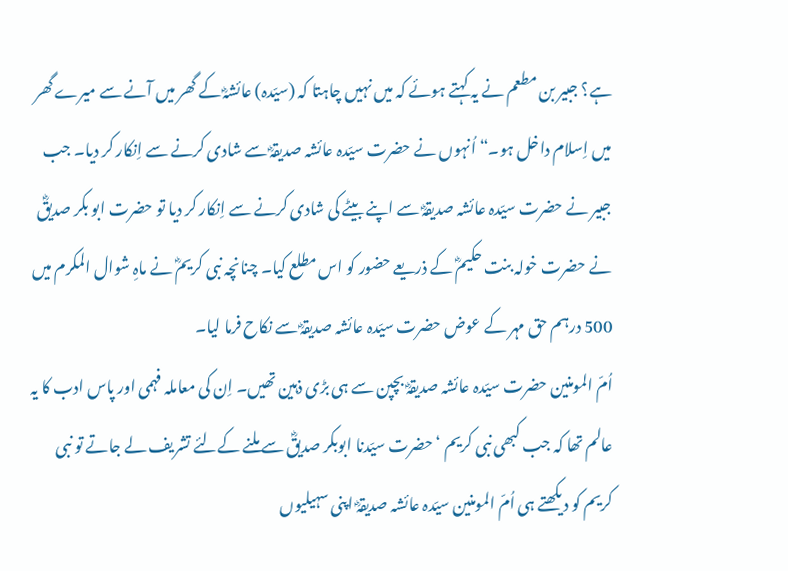ہے؟ جبیر بن مطعم نے یہ کہتے ہوئے کہ میں نہیں چاہتا کہ (سیّدہ) عائشہؓ کے گھر میں آنے سے میرے گھر میں اِسلام داخل ہو۔“ اُنہوں نے حضرت سیّدہ عائشہ صدیقہؓ سے شادی کرنے سے اِنکار کر دیا۔ جب جبیر نے حضرت سیّدہ عائشہ صدیقہؓ سے اپنے بیٹے کی شادی کرنے سے اِنکار کر دیا تو حضرت ابو بکر صدیقؓ نے حضرت خولہ بنت حکیمؓ کے ذریعے حضور کو اس مطلع کیا۔ چنانچہ نبی کریمؓ نے ماہِ شوال المکرم میں 500 درہم حق مہر کے عوض حضرت سیّدہ عائشہ صدیقہؓ سے نکاح فرما لیا۔
اُمّ المومنین حضرت سیّدہ عائشہ صدیقہؓ بچپن سے ہی بڑی ذہین تھیں۔ اِن کی معاملہ فہمی اور پاس ادب کا یہ عالم تھا کہ جب کبھی نبی کریم ‘ حضرت سیّدنا ابوبکر صدیقؓ سے ملنے کےلئے تشریف لے جاتے تو نبی کریم کو دیکھتے ہی اُمّ المومنین سیّدہ عائشہ صدیقہؓ اپنی سہیلیوں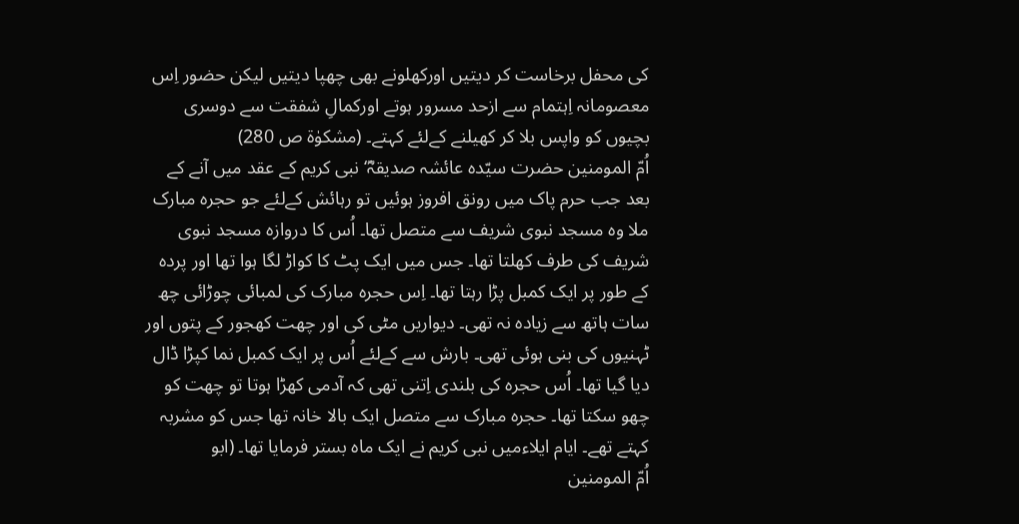کی محفل برخاست کر دیتیں اورکھلونے بھی چھپا دیتیں لیکن حضور اِس معصومانہ اِہتمام سے ازحد مسرور ہوتے اورکمالِ شفقت سے دوسری بچیوں کو واپس بلا کر کھیلنے کےلئے کہتے۔ (مشکوٰة ص 280)
اُمّ المومنین حضرت سیّدہ عائشہ صدیقہؓ‘ نبی کریم کے عقد میں آنے کے بعد جب حرم پاک میں رونق افروز ہوئیں تو رہائش کےلئے جو حجرہ مبارک ملا وہ مسجد نبوی شریف سے متصل تھا۔ اُس کا دروازہ مسجد نبوی شریف کی طرف کھلتا تھا۔ جس میں ایک پٹ کا کواڑ لگا ہوا تھا اور پردہ کے طور پر ایک کمبل پڑا رہتا تھا۔ اِس حجرہ مبارک کی لمبائی چوڑائی چھ سات ہاتھ سے زیادہ نہ تھی۔ دیواریں مٹی کی اور چھت کھجور کے پتوں اور ٹہنیوں کی بنی ہوئی تھی۔ بارش سے کےلئے اُس پر ایک کمبل نما کپڑا ڈال دیا گیا تھا۔ اُس حجرہ کی بلندی اِتنی تھی کہ آدمی کھڑا ہوتا تو چھت کو چھو سکتا تھا۔ حجرہ مبارک سے متصل ایک بالا خانہ تھا جس کو مشربہ کہتے تھے۔ ایام ایلاءمیں نبی کریم نے ایک ماہ بستر فرمایا تھا۔ (ابو
اُمّ المومنین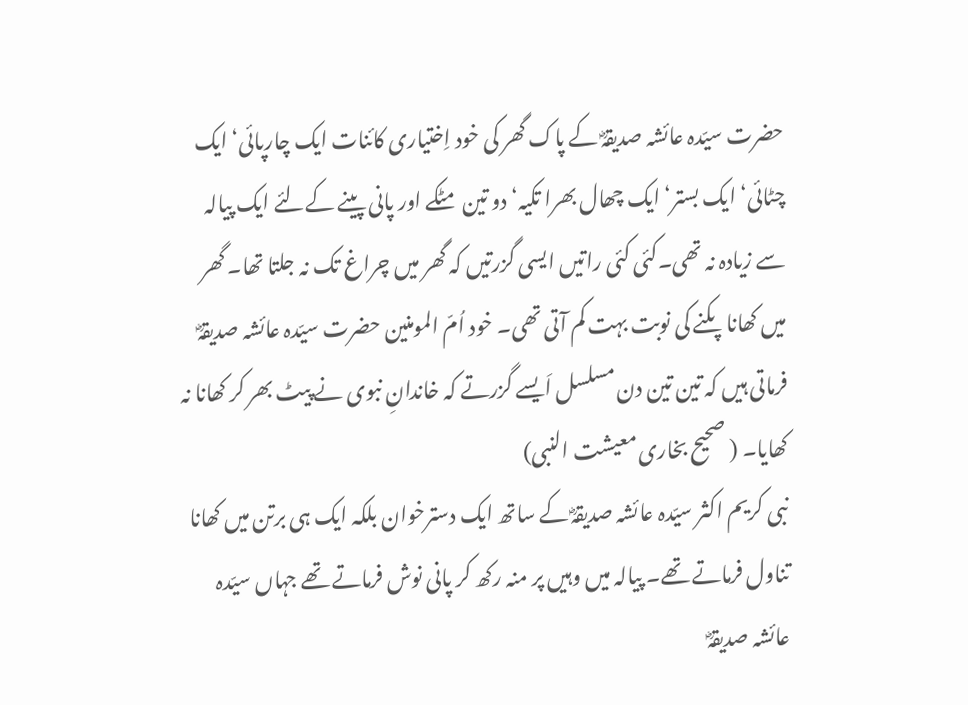حضرت سیّدہ عائشہ صدیقہؓ کے پاک گھر کی خود اِختیاری کائنات ایک چارپائی‘ ایک چٹائی‘ ایک بستر‘ ایک چھال بھرا تکیہ‘ دو تین مٹکے اور پانی پینے کےلئے ایک پیالہ سے زیادہ نہ تھی۔کئی کئی راتیں ایسی گزرتیں کہ گھر میں چراغ تک نہ جلتا تھا۔ گھر میں کھانا پکنے کی نوبت بہت کم آتی تھی۔ خود اُمّ المومنین حضرت سیّدہ عائشہ صدیقہؓ فرماتی ہیں کہ تین تین دن مسلسل اَیسے گزرتے کہ خاندانِ نبوی نے پیٹ بھر کر کھانا نہ کھایا۔ ( صحیح بخاری معیشت النبی)
نبی کریم اکثر سیّدہ عائشہ صدیقہؓ کے ساتھ ایک دسترخوان بلکہ ایک ہی برتن میں کھانا تناول فرماتے تھے۔ پیالہ میں وہیں پر منہ رکھ کر پانی نوش فرماتے تھے جہاں سیّدہ عائشہ صدیقہؓ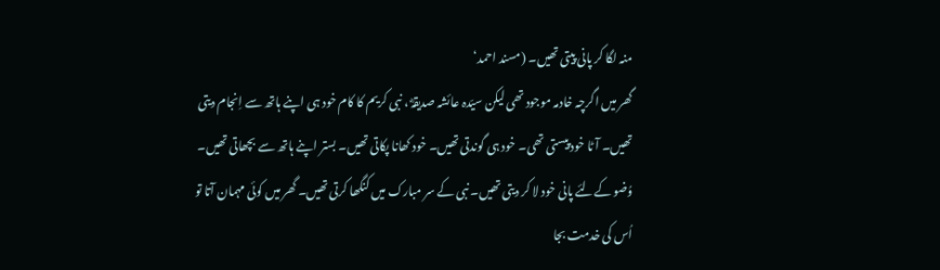منہ لگا کر پانی پیتی تھیں۔ (مسند احمد‘
گھر میں اگرچہ خادمہ موجود تھی لیکن سیّدہ عائشہ صدیقہؓ ، نبی کریم کا کام خود ہی اپنے ہاتھ سے اِنجام دیتی تھیں۔ آٹا خود پیستی تھی۔ خود ہی گوندتی تھیں۔ خود کھانا پکاتی تھیں۔ بستر اپنے ہاتھ سے بچھاتی تھیں۔ وُضو کےلئے پانی خود لا کر دیتی تھیں۔ نبی کے سر مبارک میں کنگھا کرتی تھیں۔ گھر میں کوئی مہمان آتا تو اُس کی خدمت بجا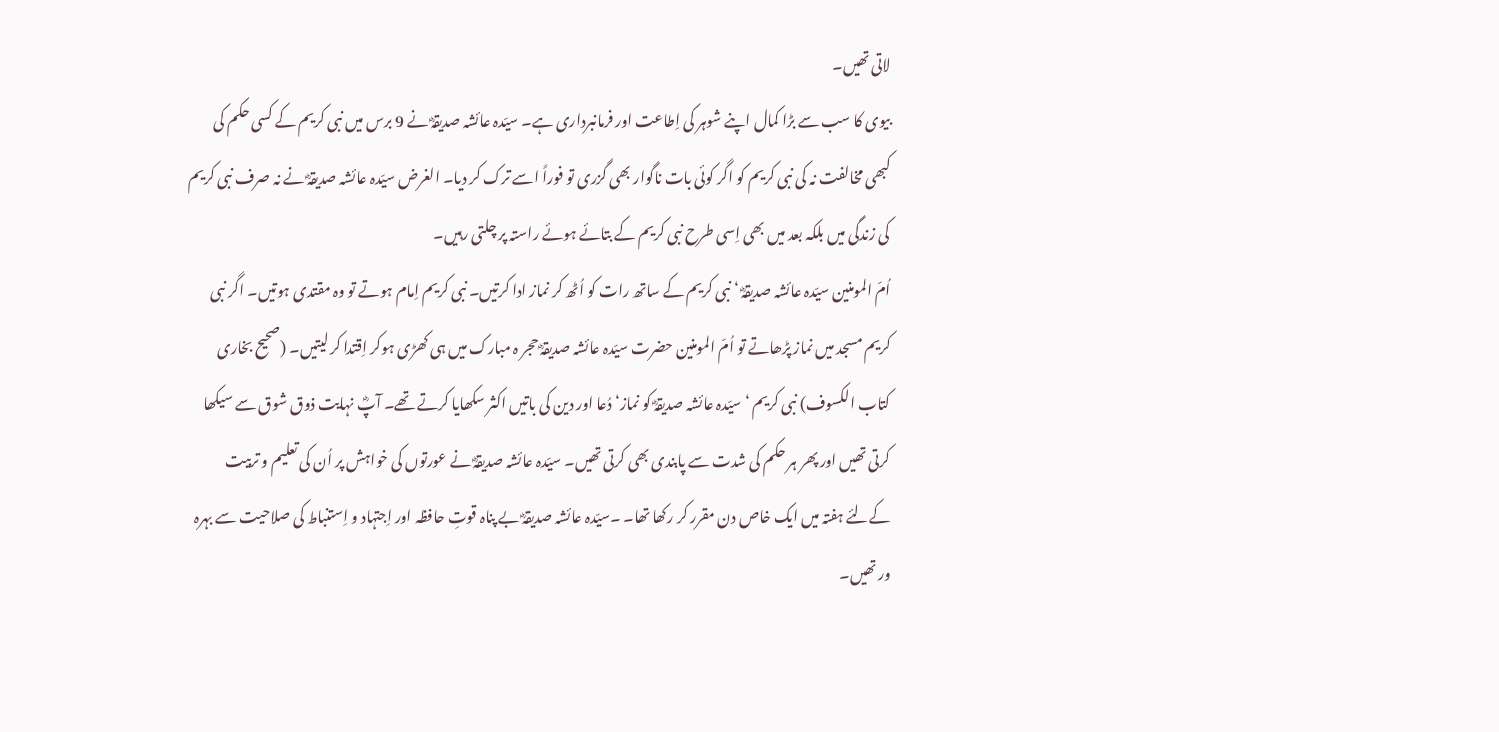لاتی تھیں۔
بیوی کا سب سے بڑا کمال اپنے شوہر کی اِطاعت اور فرمانبرداری ہے۔ سیّدہ عائشہ صدیقہؓ نے 9 برس میں نبی کریم کے کسی حکم کی کبھی مخالفت نہ کی نبی کریم کو اگر کوئی بات ناگوار بھی گزری تو فوراً اسے ترک کر دیا۔ الغرض سیّدہ عائشہ صدیقہؓ نے نہ صرف نبی کریم کی زندگی میں بلکہ بعد میں بھی اِسی طرح نبی کریم کے بتائے ہوئے راستہ پر چلتی رہیں۔
اُمّ المومنین سیّدہ عائشہ صدیقہؓ ‘ نبی کریم کے ساتھ رات کو اُٹھ کر نماز ادا کرتیں۔ نبی کریم اِمام ہوتے تو وہ مقتدی ہوتیں۔ اگر نبی کریم مسجد میں نماز پڑھاتے تو اُمّ المومنین حضرت سیّدہ عائشہ صدیقہؓ حجر ہ مبارک میں ہی کھڑی ہوکر اِقتدا کر لیتیں۔ (صحیح بخاری کتاب الکسوف) نبی کریم ‘ سیّدہ عائشہ صدیقہؓ کو نماز‘ دُعا اور دین کی باتیں اکثر سکھایا کرتے تھے۔ آپؓ نہایت ذوق شوق سے سیکھا کرتی تھیں اور پھر ہر حکم کی شدت سے پابندی بھی کرتی تھیں۔ سیّدہ عائشہ صدیقہؓ نے عورتوں کی خواہش پر اُن کی تعلیم و تربیت کےلئے ہفتہ میں ایک خاص دن مقرر کر رکھا تھا۔ ۔سیّدہ عائشہ صدیقہؓ بے پناہ قوتِ حافظہ اور اِجتہاد و اِستنباط کی صلاحیت سے بہرہ ور تھیں۔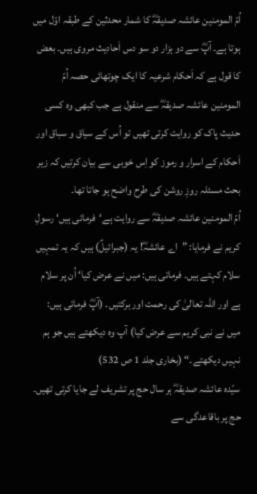اُمّ المومنین عائشہ صدیقہؓ کا شمار محدثین کے طبقہ اوّل میں ہوتا ہے۔ آپؓ سے دو ہزار دو سو دس اَحادیث مروی ہیں۔ بعض کا قول ہے کہ اَحکام شرعیہ کا ایک چوتھائی حصہ اُمّ المومنین عائشہ صدیقہؓ سے منقول ہے جب کبھی وہ کسی حدیث پاک کو روایت کرتی تھیں تو اُس کے سیاق و سباق اور اَحکام کے اسرار و رموز کو اِس خوبی سے بیان کرتیں کہ زیر بحث مسئلہ روزِ روشن کی طرح واضح ہو جاتا تھا۔
اُمّ المومنین عائشہ صدیقہؓ سے روایت ہے‘فرماتی ہیں‘ رسولِ کریم نے فرمایا: ”اے عائشہؓ! یہ (جبرائیلؑ) ہیں کہ یہ تمہیں سلام کہتے ہیں۔ فرماتی ہیں: میں نے عرض کیا‘ اُن پر سلام ہے اور اللہ تعالیٰ کی رحمت اور برکتیں۔ (آپؓ فرماتی ہیں: میں نے نبی کریم سے عرض کیا) آپ وہ دیکھتے ہیں جو ہم نہیں دیکھتے۔“ (بخاری جلد 1 ص 532)
سیّدہ عائشہ صدیقہؓ ہر سال حج پر تشریف لے جایا کرتی تھیں۔ حج پر باقاعدگی سے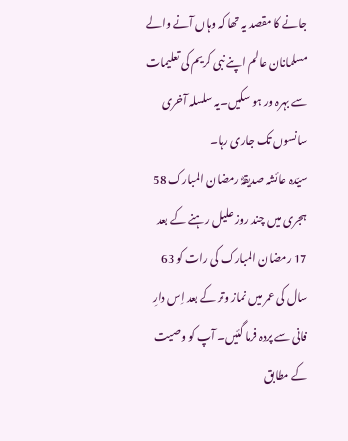جانے کا مقصد یہ تھا کہ وہاں آنے والے مسلمانان عالم اپنے نبی کریم کی تعلیمات سے بہرہ ور ہو سکیں۔یہ سلسلہ آخری سانسوں تک جاری رہا۔
سیّدہ عائشہ صدیقہؓ رمضان المبارک 58 ہجری میں چند روز علیل رہنے کے بعد 17 رمضان المبارک کی رات کو 63 سال کی عمر میں نماز وتر کے بعد اِس دارِ فانی سے پردہ فرما گئیں۔ آپ کو وصیت کے مطابق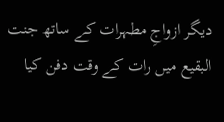دیگر ازواجِ مطہرات کے ساتھ جنت البقیع میں رات کے وقت دفن کیا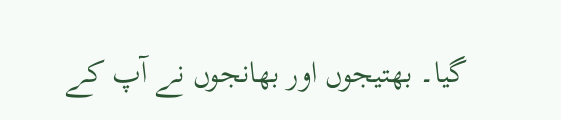گیا۔ بھتیجوں اور بھانجوں نے آپ کے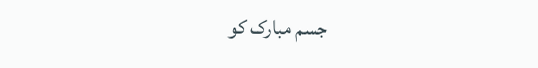جسم مبارک کو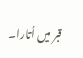قبر میں اُتارا۔